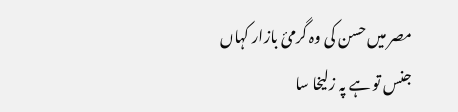مصر میں حسن کی وہ گرمئ بازار کہاں
جنس تو ہے پہ زلیخا سا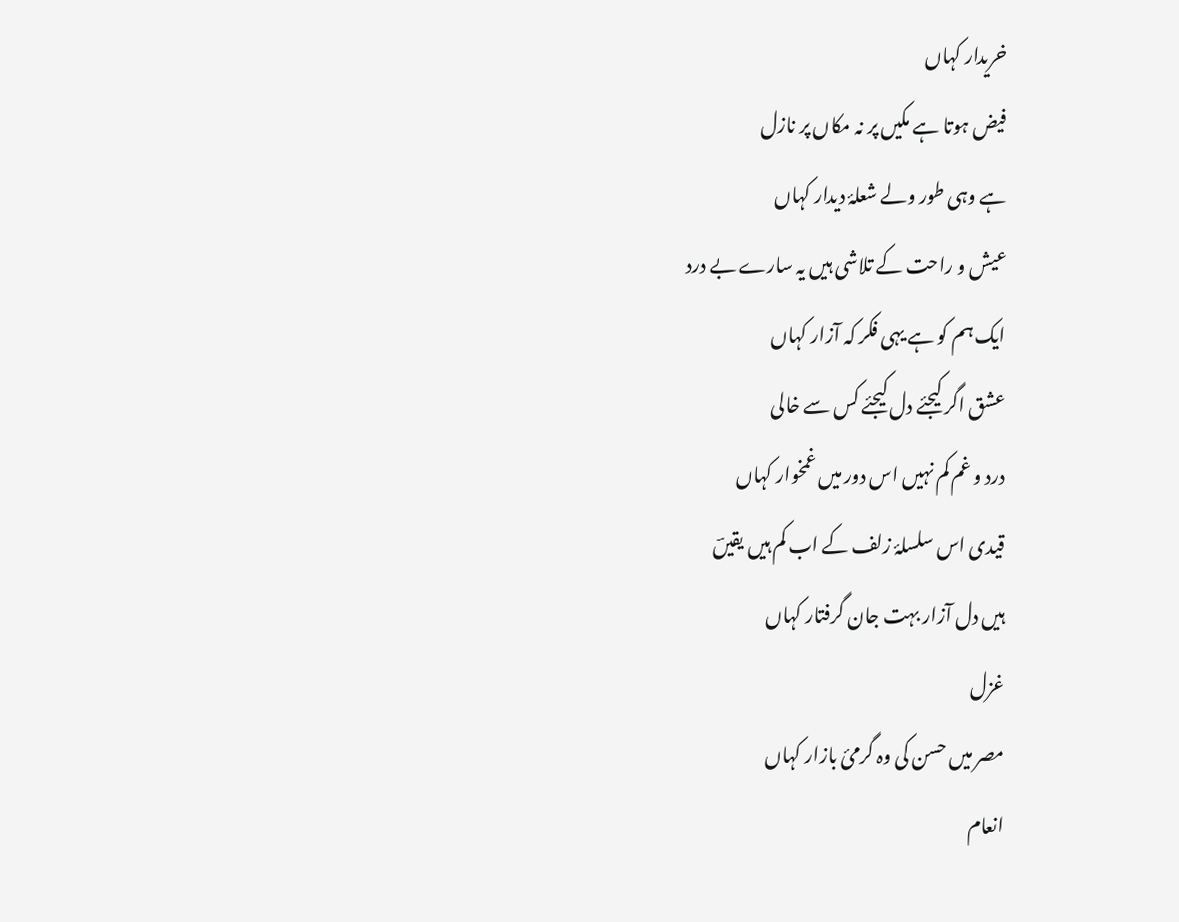خریدار کہاں
فیض ہوتا ہے مکیں پر نہ مکاں پر نازل
ہے وہی طور ولے شعلۂ دیدار کہاں
عیش و راحت کے تلاشی ہیں یہ سارے بے درد
ایک ہم کو ہے یہی فکر کہ آزار کہاں
عشق اگر کیجئے دل کیجئے کس سے خالی
درد و غم کم نہیں اس دور میں غمخوار کہاں
قیدی اس سلسلۂ زلف کے اب کم ہیں یقیںؔ
ہیں دل آزار بہت جان گرفتار کہاں
غزل
مصر میں حسن کی وہ گرمئ بازار کہاں
انعام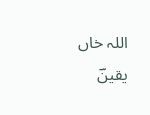اللہ خاں یقینؔ